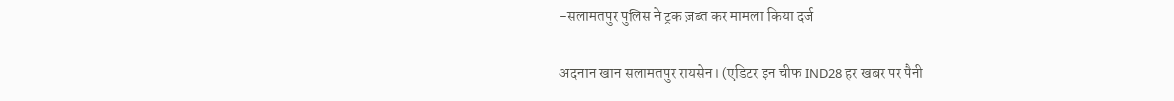-सलामतपुर पुलिस ने ट्रक ज़ब्त कर मामला किया दर्ज

अदनान खान सलामतपुर रायसेन। (एडिटर इन चीफ IND28 हर खबर पर पैनी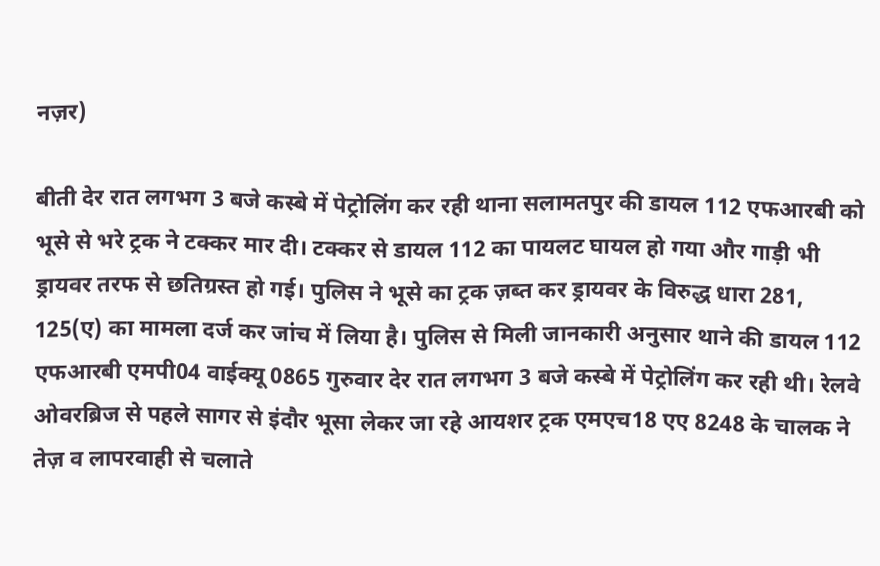नज़र)

बीती देर रात लगभग 3 बजे कस्बे में पेट्रोलिंग कर रही थाना सलामतपुर की डायल 112 एफआरबी को भूसे से भरे ट्रक ने टक्कर मार दी। टक्कर से डायल 112 का पायलट घायल हो गया और गाड़ी भी ड्रायवर तरफ से छतिग्रस्त हो गई। पुलिस ने भूसे का ट्रक ज़ब्त कर ड्रायवर के विरुद्ध धारा 281, 125(ए) का मामला दर्ज कर जांच में लिया है। पुलिस से मिली जानकारी अनुसार थाने की डायल 112 एफआरबी एमपी04 वाईक्यू 0865 गुरुवार देर रात लगभग 3 बजे कस्बे में पेट्रोलिंग कर रही थी। रेलवे ओवरब्रिज से पहले सागर से इंदौर भूसा लेकर जा रहे आयशर ट्रक एमएच18 एए 8248 के चालक ने तेज़ व लापरवाही से चलाते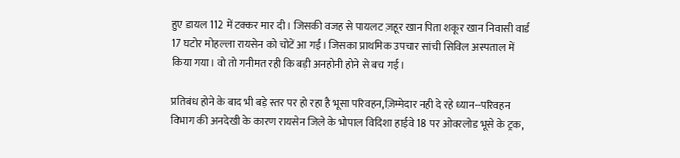हुए डायल 112 में टक्कर मार दी। जिसकी वजह से पायलट ज़हूर खान पिता शकूर खान निवासी वार्ड 17 घटोर मोहल्ला रायसेन को चोटें आ गईं। जिसका प्राथमिक उपचार सांची सिविल अस्पताल में किया गया। वो तो गनीमत रही कि बड़ी अनहोनी होने से बच गई।

प्रतिबंध होने के बाद भी बड़े स्तर पर हो रहा है भूसा परिवहन,ज़िम्मेदार नही दे रहे ध्यान--परिवहन विभाग की अनदेखी के कारण रायसेन जिले के भोपाल विदिशा हाईवे 18 पर ओवरलोड भूसे के ट्रक,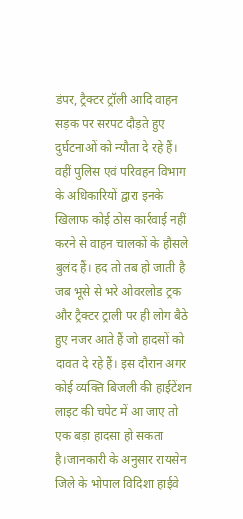डंपर, ट्रैक्टर ट्रॉली आदि वाहन सड़क पर सरपट दौड़ते हुए दुर्घटनाओं को न्यौता दे रहे हैं। वहीं पुलिस एवं परिवहन विभाग के अधिकारियों द्वारा इनके खिलाफ कोई ठोस कार्रवाई नहीं करने से वाहन चालकों के हौसले बुलंद हैं। हद तो तब हो जाती है जब भूसे से भरे ओवरलोड ट्रक और ट्रैक्टर ट्राली पर ही लोग बैठे हुए नजर आते हैं जो हादसों को दावत दे रहे हैं। इस दौरान अगर कोई व्यक्ति बिजली की हाईटेंशन लाइट की चपेट में आ जाए तो एक बड़ा हादसा हो सकता है।जानकारी के अनुसार रायसेन जिले के भोपाल विदिशा हाईवे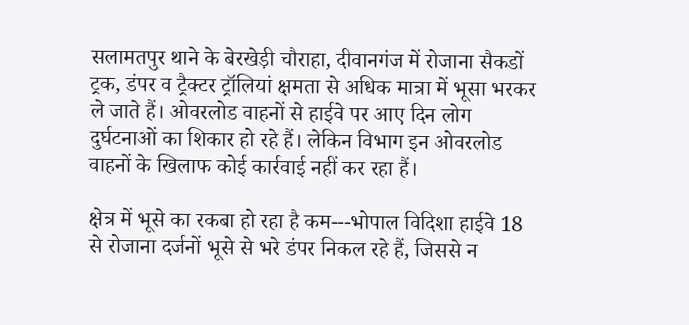सलामतपुर थाने के बेरखेड़ी चौराहा, दीवानगंज में रोजाना सैकडों ट्रक, डंपर व ट्रैक्टर ट्रॉलियां क्षमता से अधिक मात्रा में भूसा भरकर ले जाते हैं। ओवरलोड वाहनों से हाईवे पर आए दिन लोग दुर्घटनाओं का शिकार हो रहे हैं। लेकिन विभाग इन ओवरलोड वाहनों के खिलाफ कोई कार्रवाई नहीं कर रहा हैं।

क्षेत्र में भूसे का रकबा हो रहा है कम---भोपाल विदिशा हाईवे 18 से रोजाना दर्जनों भूसे से भरे डंपर निकल रहे हैं, जिससे न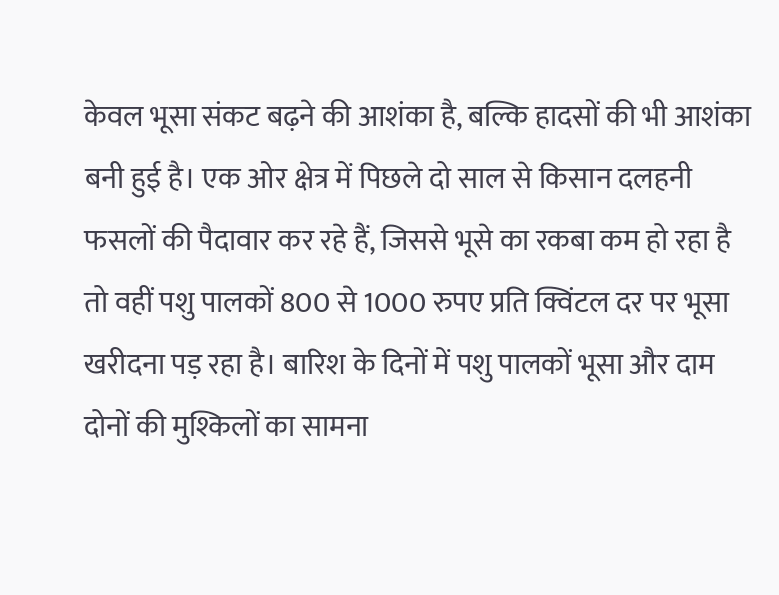केवल भूसा संकट बढ़ने की आशंका है, बल्कि हादसों की भी आशंका बनी हुई है। एक ओर क्षेत्र में पिछले दो साल से किसान दलहनी फसलों की पैदावार कर रहे हैं, जिससे भूसे का रकबा कम हो रहा है तो वहीं पशु पालकों 800 से 1000 रुपए प्रति क्विंटल दर पर भूसा खरीदना पड़ रहा है। बारिश के दिनों में पशु पालकों भूसा और दाम दोनों की मुश्किलों का सामना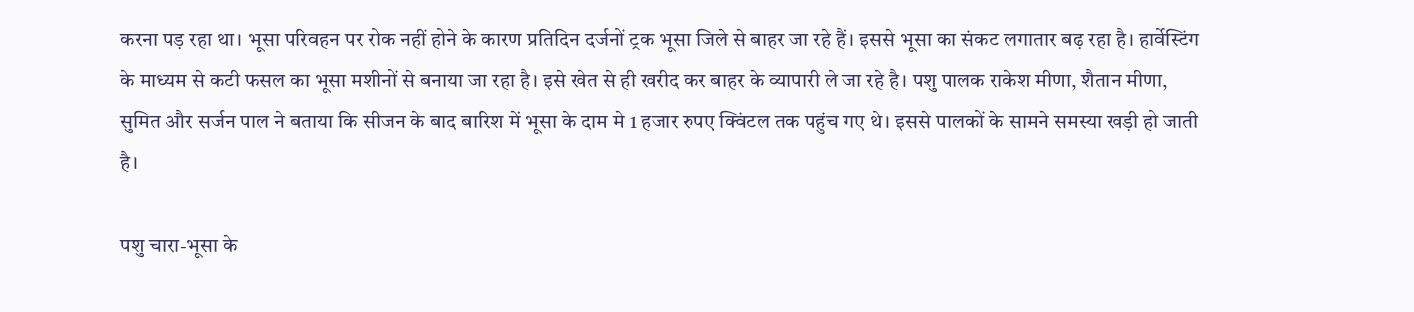करना पड़ रहा था। भूसा परिवहन पर रोक नहीं होने के कारण प्रतिदिन दर्जनों ट्रक भूसा जिले से बाहर जा रहे हैं। इससे भूसा का संकट लगातार बढ़ रहा है। हार्वेस्टिंग के माध्यम से कटी फसल का भूसा मशीनों से बनाया जा रहा है। इसे खेत से ही खरीद कर बाहर के व्यापारी ले जा रहे है। पशु पालक राकेश मीणा, शैतान मीणा, सुमित और सर्जन पाल ने बताया कि सीजन के बाद बारिश में भूसा के दाम मे 1 हजार रुपए क्विंटल तक पहुंच गए थे। इससे पालकों के सामने समस्या खड़ी हो जाती है।

पशु चारा-भूसा के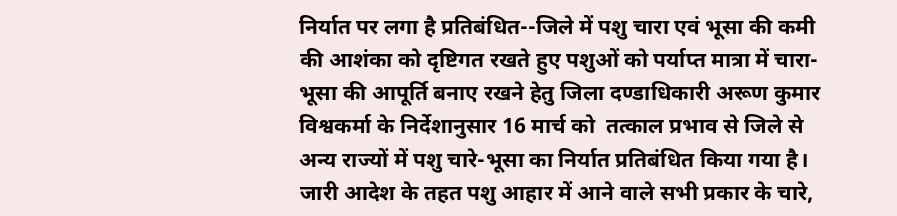निर्यात पर लगा है प्रतिबंधित--जिले में पशु चारा एवं भूसा की कमी की आशंका को दृष्टिगत रखते हुए पशुओं को पर्याप्त मात्रा में चारा-भूसा की आपूर्ति बनाए रखने हेतु जिला दण्डाधिकारी अरूण कुमार विश्वकर्मा के निर्देशानुसार 16 मार्च को  तत्काल प्रभाव से जिले से अन्य राज्यों में पशु चारे-भूसा का निर्यात प्रतिबंधित किया गया है। जारी आदेश के तहत पशु आहार में आने वाले सभी प्रकार के चारे,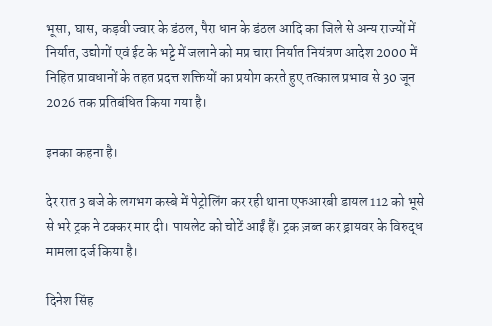भूसा, घास, कड़वी ज्वार के डंठल, पैरा धान के डंठल आदि का जिले से अन्य राज्यों में निर्यात, उद्योगों एवं ईट के भट्टे में जलाने को मप्र चारा निर्यात नियंत्रण आदेश 2000 में निहित प्रावधानों के तहत प्रदत्त शक्तियों का प्रयोग करते हुए तत्काल प्रभाव से 30 जून 2026 तक प्रतिबंधित किया गया है।

इनका कहना है।

देर रात 3 बजे के लगभग कस्बे में पेट्रोलिंग कर रही थाना एफआरबी डायल 112 को भूसे से भरे ट्रक ने टक्कर मार दी। पायलेट को चोटें आईं हैं। ट्रक ज़ब्त कर ड्रायवर के विरुद्ध मामला दर्ज किया है।

दिनेश सिंह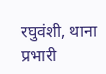रघुवंशी, थाना प्रभारी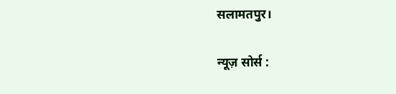सलामतपुर।

न्यूज़ सोर्स :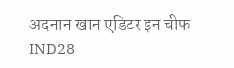अदनान खान एडिटर इन चीफ IND28